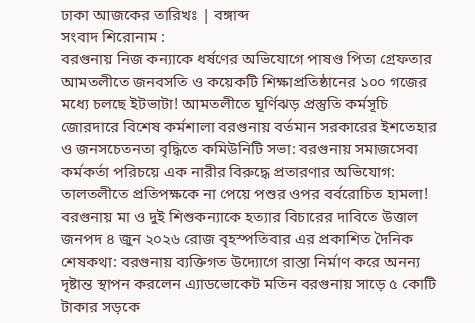ঢাকা আজকের তারিখঃ | বঙ্গাব্দ
সংবাদ শিরোনাম :
বরগুনায় নিজ কন্যাকে ধর্ষণের অভিযোগে পাষণ্ড পিতা গ্রেফতার আমতলীতে জনবসতি ও কয়েকটি শিক্ষাপ্রতিষ্ঠানের ১০০ গজের মধ্যে চলছে ইটভাটা! আমতলীতে ঘূর্ণিঝড় প্রস্তুতি কর্মসূচি জোরদারে বিশেষ কর্মশালা বরগুনায় বর্তমান সরকারের ইশতেহার ও জনসচেতনতা বৃদ্ধিতে কমিউনিটি সভা: বরগুনায় সমাজসেবা কর্মকর্তা পরিচয়ে এক নারীর বিরুদ্ধে প্রতারণার অভিযোগ: তালতলীতে প্রতিপক্ষকে না পেয়ে পশুর ওপর বর্বরোচিত হামলা! বরগুনায় মা ও দুই শিশুকন্যাকে হত্যার বিচারের দাবিতে উত্তাল জনপদ ৪ জুন ২০২৬ রোজ বৃহস্পতিবার এর প্রকাশিত দৈনিক শেষকথা: বরগুনায় ব্যক্তিগত উদ্যোগে রাস্তা নির্মাণ করে অনন্য দৃষ্টান্ত স্থাপন করলেন এ্যাডভোকেট মতিন বরগুনায় সাড়ে ৫ কোটি টাকার সড়কে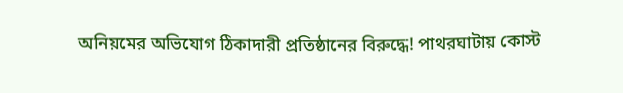অনিয়মের অভিযোগ ঠিকাদারী প্রতিষ্ঠানের বিরুদ্ধে! পাথরঘাটায় কোস্ট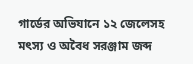গার্ডের অভিযানে ১২ জেলেসহ মৎস্য ও অবৈধ সরঞ্জাম জব্দ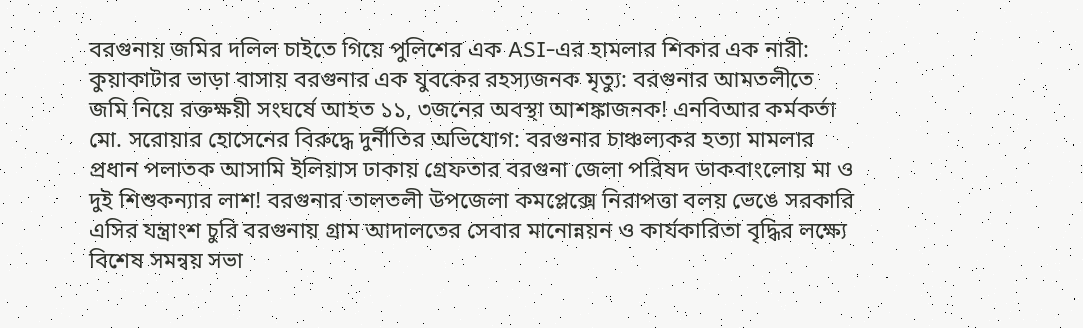বরগুনায় জমির দলিল চাইতে গিয়ে পুলিশের এক ASI-এর হামলার শিকার এক নারী: কুয়াকাটার ভাড়া বাসায় বরগুনার এক যুবকের রহস্যজনক মৃত্যু: বরগুনার আমতলীতে জমি নিয়ে রক্তক্ষয়ী সংঘর্ষে আহত ১১, ৩জনের অবস্থা আশঙ্কাজনক! এনবিআর কর্মকর্তা মো. সরোয়ার হোসেনের বিরুদ্ধে দুর্নীতির অভিযোগ: বরগুনার চাঞ্চল্যকর হত্যা মামলার প্রধান পলাতক আসামি ইলিয়াস ঢাকায় গ্রেফতার বরগুনা জেলা পরিষদ ডাকবাংলোয় মা ও দুই শিশুকন্যার লাশ! বরগুনার তালতলী উপজেলা কমপ্লেক্সে নিরাপত্তা বলয় ভেঙে সরকারি এসির যন্ত্রাংশ চুরি বরগুনায় গ্রাম আদালতের সেবার মানোন্নয়ন ও কার্যকারিতা বৃদ্ধির লক্ষ্যে বিশেষ সমন্বয় সভা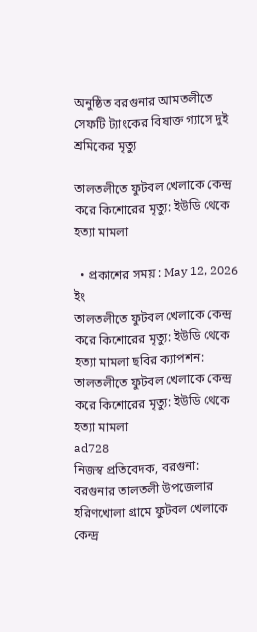অনুষ্ঠিত বরগুনার আমতলীতে সেফটি ট্যাংকের বিষাক্ত গ্যাসে দুই শ্রমিকের মৃত্যু

তালতলীতে ফুটবল খেলাকে কেন্দ্র করে কিশোরের মৃত্যু: ইউডি থেকে হত্যা মামলা

  • প্রকাশের সময় : May 12, 2026 ইং
তালতলীতে ফুটবল খেলাকে কেন্দ্র করে কিশোরের মৃত্যু: ইউডি থেকে হত্যা মামলা ছবির ক্যাপশন: তালতলীতে ফুটবল খেলাকে কেন্দ্র করে কিশোরের মৃত্যু: ইউডি থেকে হত্যা মামলা
ad728
নিজস্ব প্রতিবেদক, বরগুনা: বরগুনার তালতলী উপজেলার হরিণখোলা গ্রামে ফুটবল খেলাকে কেন্দ্র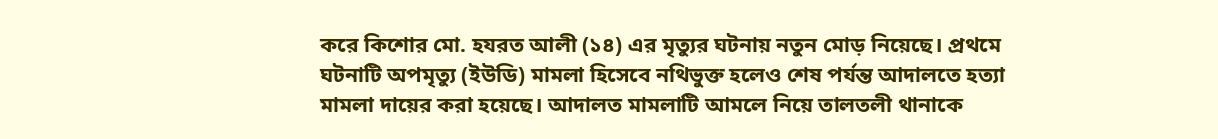করে কিশোর মো. হযরত আলী (১৪) এর মৃত্যুর ঘটনায় নতুন মোড় নিয়েছে। প্রথমে ঘটনাটি অপমৃত্যু (ইউডি) মামলা হিসেবে নথিভুক্ত হলেও শেষ পর্যন্ত আদালতে হত্যা মামলা দায়ের করা হয়েছে। আদালত মামলাটি আমলে নিয়ে তালতলী থানাকে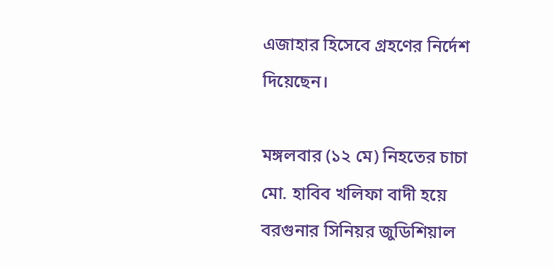এজাহার হিসেবে গ্রহণের নির্দেশ দিয়েছেন।

মঙ্গলবার (১২ মে) নিহতের চাচা মো. হাবিব খলিফা বাদী হয়ে বরগুনার সিনিয়র জুডিশিয়াল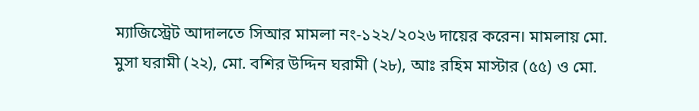ম্যাজিস্ট্রেট আদালতে সিআর মামলা নং-১২২/২০২৬ দায়ের করেন। মামলায় মো. মুসা ঘরামী (২২), মো. বশির উদ্দিন ঘরামী (২৮), আঃ রহিম মাস্টার (৫৫) ও মো.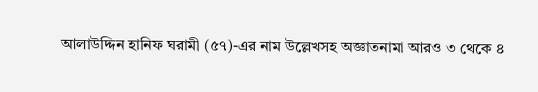আলাউদ্দিন হানিফ ঘরামী (৫৭)-এর নাম উল্লেখসহ অজ্ঞাতনামা আরও ৩ থেকে ৪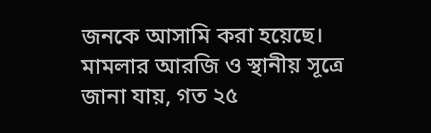জনকে আসামি করা হয়েছে।
মামলার আরজি ও স্থানীয় সূত্রে জানা যায়, গত ২৫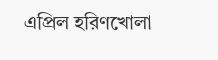এপ্রিল হরিণখোলা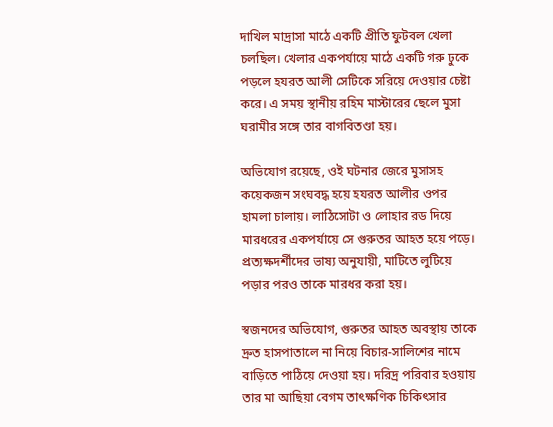দাখিল মাদ্রাসা মাঠে একটি প্রীতি ফুটবল খেলা চলছিল। খেলার একপর্যায়ে মাঠে একটি গরু ঢুকে পড়লে হযরত আলী সেটিকে সরিয়ে দেওয়ার চেষ্টা করে। এ সময় স্থানীয় রহিম মাস্টারের ছেলে মুসা ঘরামীর সঙ্গে তার বাগবিতণ্ডা হয়।

অভিযোগ রয়েছে, ওই ঘটনার জেরে মুসাসহ কয়েকজন সংঘবদ্ধ হয়ে হযরত আলীর ওপর হামলা চালায়। লাঠিসোটা ও লোহার রড দিয়ে মারধরের একপর্যায়ে সে গুরুতর আহত হয়ে পড়ে। প্রত্যক্ষদর্শীদের ভাষ্য অনুযায়ী, মাটিতে লুটিয়ে পড়ার পরও তাকে মারধর করা হয়।

স্বজনদের অভিযোগ, গুরুতর আহত অবস্থায় তাকে দ্রুত হাসপাতালে না নিয়ে বিচার-সালিশের নামে বাড়িতে পাঠিয়ে দেওয়া হয়। দরিদ্র পরিবার হওয়ায় তার মা আছিয়া বেগম তাৎক্ষণিক চিকিৎসার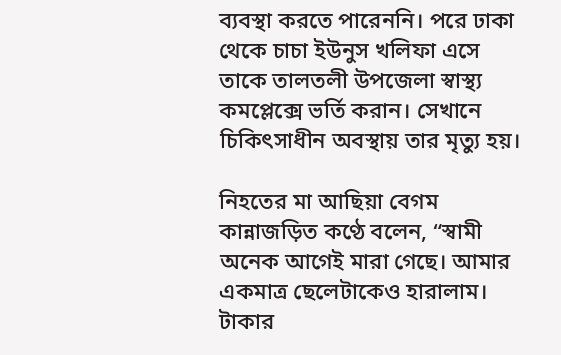ব্যবস্থা করতে পারেননি। পরে ঢাকা থেকে চাচা ইউনুস খলিফা এসে তাকে তালতলী উপজেলা স্বাস্থ্য কমপ্লেক্সে ভর্তি করান। সেখানে চিকিৎসাধীন অবস্থায় তার মৃত্যু হয়।

নিহতের মা আছিয়া বেগম কান্নাজড়িত কণ্ঠে বলেন, “স্বামী অনেক আগেই মারা গেছে। আমার একমাত্র ছেলেটাকেও হারালাম। টাকার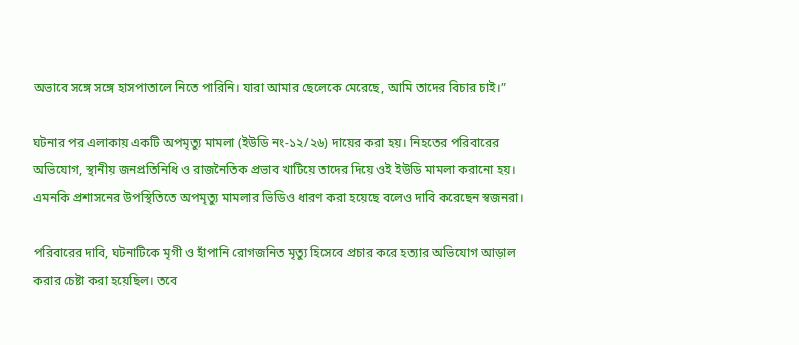অভাবে সঙ্গে সঙ্গে হাসপাতালে নিতে পারিনি। যারা আমার ছেলেকে মেরেছে, আমি তাদের বিচার চাই।”

ঘটনার পর এলাকায় একটি অপমৃত্যু মামলা (ইউডি নং-১২/২৬) দায়ের করা হয়। নিহতের পরিবারের অভিযোগ, স্থানীয় জনপ্রতিনিধি ও রাজনৈতিক প্রভাব খাটিয়ে তাদের দিয়ে ওই ইউডি মামলা করানো হয়। এমনকি প্রশাসনের উপস্থিতিতে অপমৃত্যু মামলার ভিডিও ধারণ করা হয়েছে বলেও দাবি করেছেন স্বজনরা।

পরিবারের দাবি, ঘটনাটিকে মৃগী ও হাঁপানি রোগজনিত মৃত্যু হিসেবে প্রচার করে হত্যার অভিযোগ আড়াল করার চেষ্টা করা হয়েছিল। তবে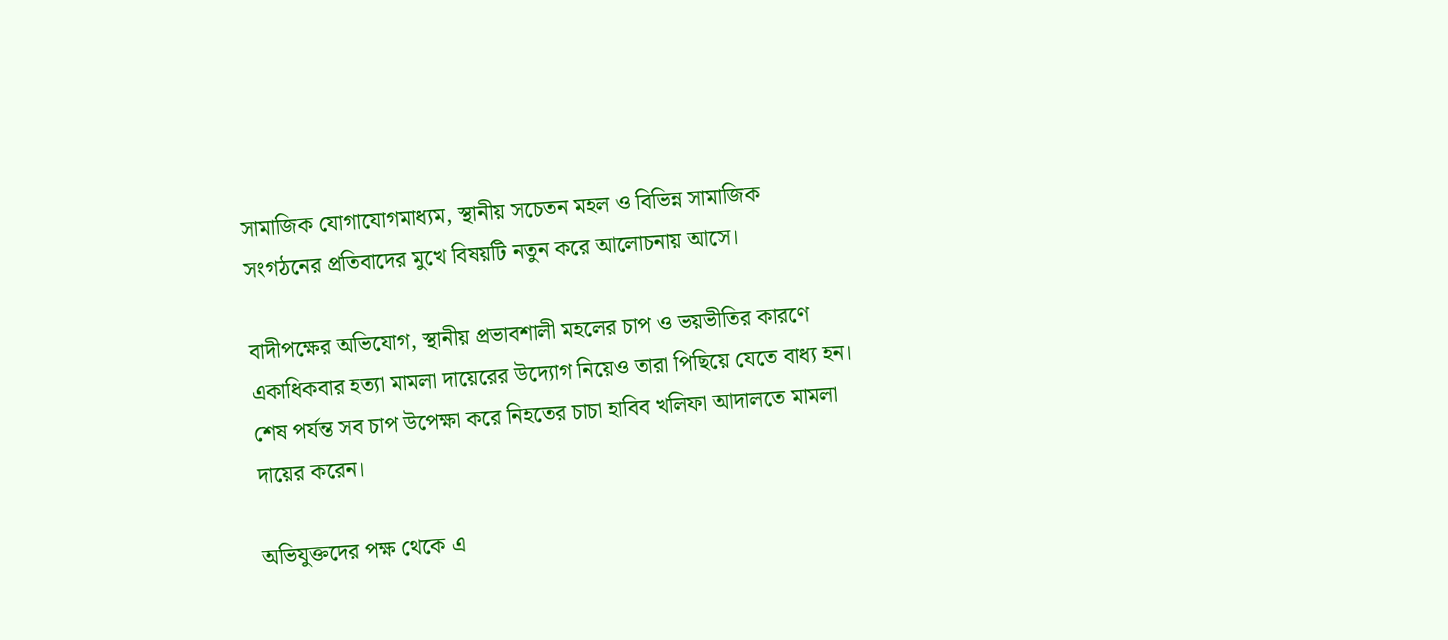সামাজিক যোগাযোগমাধ্যম, স্থানীয় সচেতন মহল ও বিভিন্ন সামাজিক সংগঠনের প্রতিবাদের মুখে বিষয়টি নতুন করে আলোচনায় আসে।

বাদীপক্ষের অভিযোগ, স্থানীয় প্রভাবশালী মহলের চাপ ও ভয়ভীতির কারণে একাধিকবার হত্যা মামলা দায়েরের উদ্যোগ নিয়েও তারা পিছিয়ে যেতে বাধ্য হন। শেষ পর্যন্ত সব চাপ উপেক্ষা করে নিহতের চাচা হাবিব খলিফা আদালতে মামলা দায়ের করেন।

অভিযুক্তদের পক্ষ থেকে এ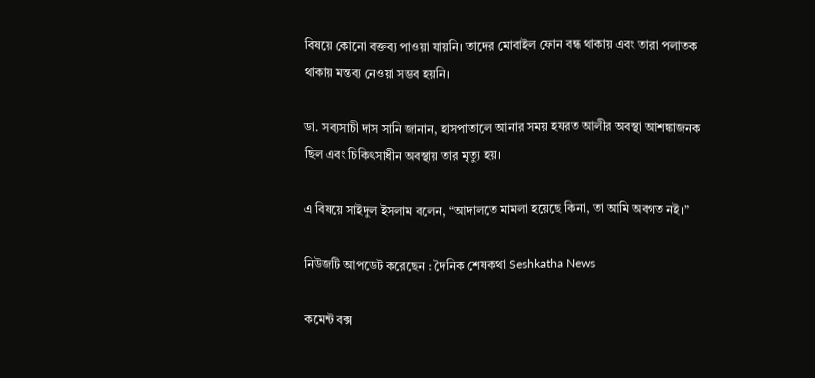বিষয়ে কোনো বক্তব্য পাওয়া যায়নি। তাদের মোবাইল ফোন বন্ধ থাকায় এবং তারা পলাতক থাকায় মন্তব্য নেওয়া সম্ভব হয়নি।

ডা. সব্যসাচী দাস সানি জানান, হাসপাতালে আনার সময় হযরত আলীর অবস্থা আশঙ্কাজনক ছিল এবং চিকিৎসাধীন অবস্থায় তার মৃত্যু হয়।

এ বিষয়ে সাইদুল ইসলাম বলেন, “আদালতে মামলা হয়েছে কিনা, তা আমি অবগত নই।”

নিউজটি আপডেট করেছেন : দৈনিক শেষকথা Seshkatha News

কমেন্ট বক্স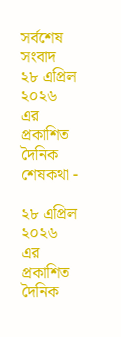সর্বশেষ সংবাদ
২৮ এপ্রিল ২০২৬ এর প্রকাশিত দৈনিক শেষকথা -

২৮ এপ্রিল ২০২৬ এর প্রকাশিত দৈনিক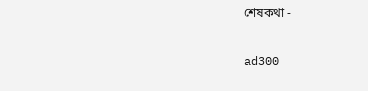শেষকথা -

ad300